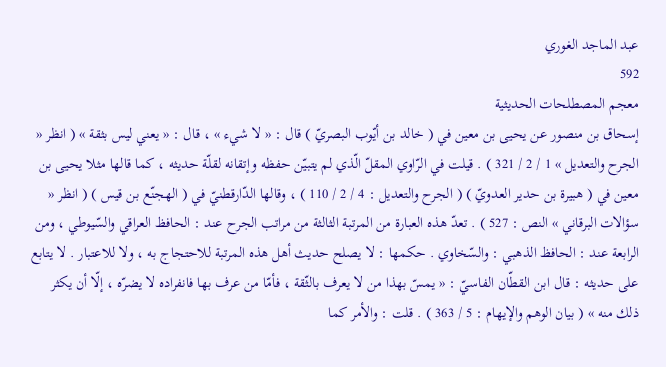عبد الماجد الغوري
592
معجم المصطلحات الحديثية
إسحاق بن منصور عن يحيى بن معين في ( خالد بن أيّوب البصريّ ) قال : « لا شيء » ، قال : « يعني ليس بثقة » ( انظر « الجرح والتعديل » 1 / 2 / 321 ) . قيلت في الرّاوي المقلّ الّذي لم يتبيّن حفظه وإتقانه لقلّة حديثه ، كما قالها مثلا يحيى بن معين في ( هبيرة بن حدير العدويّ ) ( الجرح والتعديل : 4 / 2 / 110 ) ، وقالها الدّارقطنيّ في ( الهجنّع بن قيس ) ( انظر « سؤالات البرقاني » النص : 527 ) . تعدّ هذه العبارة من المرتبة الثالثة من مراتب الجرح عند : الحافظ العراقي والسّيوطي ، ومن الرابعة عند : الحافظ الذهبي : والسّخاوي . حكمها : لا يصلح حديث أهل هذه المرتبة للاحتجاج به ، ولا للاعتبار . لا يتابع على حديثه : قال ابن القطّان الفاسيّ : « يمسّ بهذا من لا يعرف بالثّقة ، فأمّا من عرف بها فانفراده لا يضرّه ، إلّا أن يكثر ذلك منه » ( بيان الوهم والإيهام : 5 / 363 ) . قلت : والأمر كما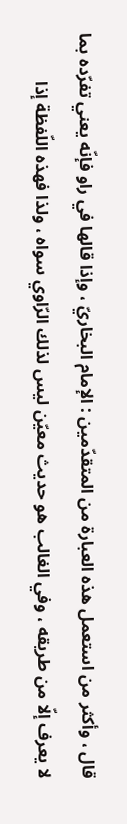قال ، وأكثر من استعمل هذه العبارة من المتقدّمين : الإمام البخاريّ ، وإذا قالها في راو فإنّه يعني تفرّده بما لا يعرف إلّا من طريقه ، وفي الغالب هو حديث معيّن ليس لذلك الرّاوي سواه ، ولذا فهذه اللّفظة إذا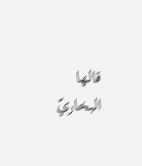قالها البخاريّ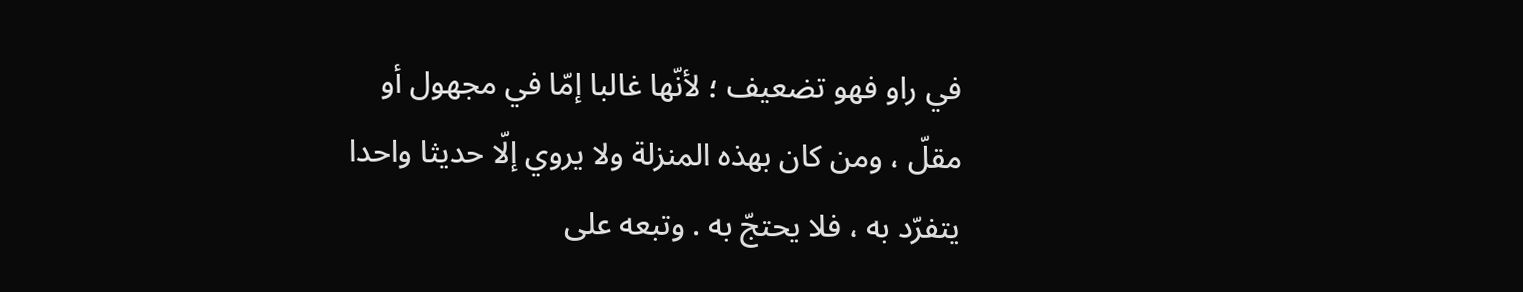في راو فهو تضعيف ؛ لأنّها غالبا إمّا في مجهول أو مقلّ ، ومن كان بهذه المنزلة ولا يروي إلّا حديثا واحدا يتفرّد به ، فلا يحتجّ به . وتبعه على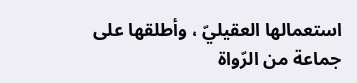استعمالها العقيليّ ، وأطلقها على جماعة من الرّواة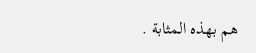هم بهذه المثابة .